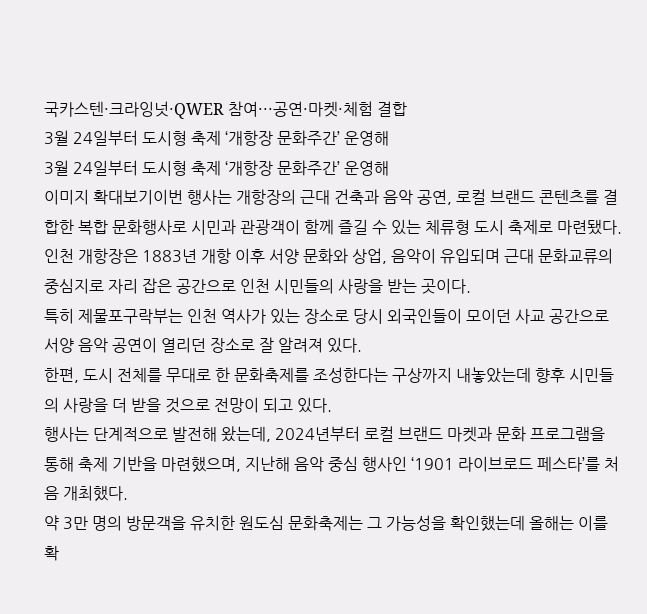국카스텐·크라잉넛·QWER 참여···공연·마켓·체험 결합
3월 24일부터 도시형 축제 ‘개항장 문화주간’ 운영해
3월 24일부터 도시형 축제 ‘개항장 문화주간’ 운영해
이미지 확대보기이번 행사는 개항장의 근대 건축과 음악 공연, 로컬 브랜드 콘텐츠를 결합한 복합 문화행사로 시민과 관광객이 함께 즐길 수 있는 체류형 도시 축제로 마련됐다.
인천 개항장은 1883년 개항 이후 서양 문화와 상업, 음악이 유입되며 근대 문화교류의 중심지로 자리 잡은 공간으로 인천 시민들의 사랑을 받는 곳이다.
특히 제물포구락부는 인천 역사가 있는 장소로 당시 외국인들이 모이던 사교 공간으로 서양 음악 공연이 열리던 장소로 잘 알려져 있다.
한편, 도시 전체를 무대로 한 문화축제를 조성한다는 구상까지 내놓았는데 향후 시민들의 사랑을 더 받을 것으로 전망이 되고 있다.
행사는 단계적으로 발전해 왔는데, 2024년부터 로컬 브랜드 마켓과 문화 프로그램을 통해 축제 기반을 마련했으며, 지난해 음악 중심 행사인 ‘1901 라이브로드 페스타’를 처음 개최했다.
약 3만 명의 방문객을 유치한 원도심 문화축제는 그 가능성을 확인했는데 올해는 이를 확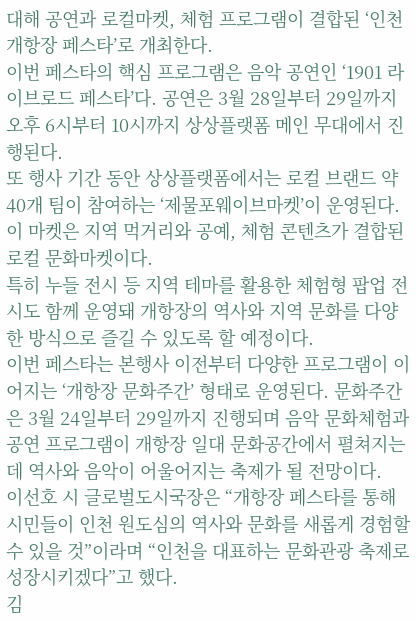대해 공연과 로컬마켓, 체험 프로그램이 결합된 ‘인천개항장 페스타’로 개최한다.
이번 페스타의 핵심 프로그램은 음악 공연인 ‘1901 라이브로드 페스타’다. 공연은 3월 28일부터 29일까지 오후 6시부터 10시까지 상상플랫폼 메인 무대에서 진행된다.
또 행사 기간 동안 상상플랫폼에서는 로컬 브랜드 약 40개 팀이 참여하는 ‘제물포웨이브마켓’이 운영된다. 이 마켓은 지역 먹거리와 공예, 체험 콘텐츠가 결합된 로컬 문화마켓이다.
특히 누들 전시 등 지역 테마를 활용한 체험형 팝업 전시도 함께 운영돼 개항장의 역사와 지역 문화를 다양한 방식으로 즐길 수 있도록 할 예정이다.
이번 페스타는 본행사 이전부터 다양한 프로그램이 이어지는 ‘개항장 문화주간’ 형태로 운영된다. 문화주간은 3월 24일부터 29일까지 진행되며 음악 문화체험과 공연 프로그램이 개항장 일대 문화공간에서 펼쳐지는데 역사와 음악이 어울어지는 축제가 될 전망이다.
이선호 시 글로벌도시국장은 “개항장 페스타를 통해 시민들이 인천 원도심의 역사와 문화를 새롭게 경험할 수 있을 것”이라며 “인천을 대표하는 문화관광 축제로 성장시키겠다”고 했다.
김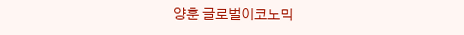양훈 글로벌이코노믹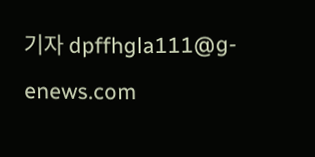기자 dpffhgla111@g-enews.com